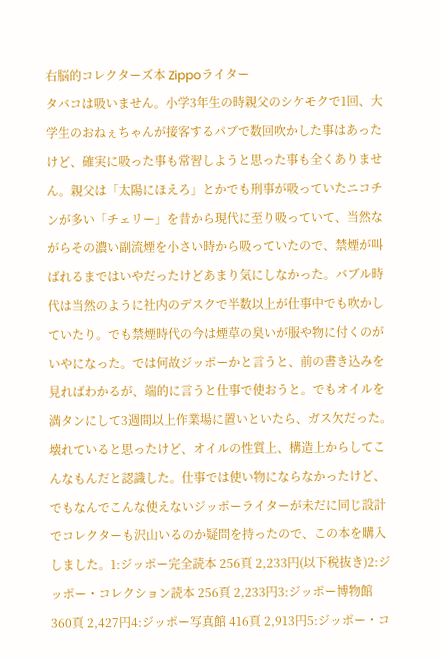右脳的コレクターズ本 Zippoライター
タバコは吸いません。小学3年生の時親父のシケモクで1回、大学生のおねぇちゃんが接客するパブで数回吹かした事はあったけど、確実に吸った事も常習しようと思った事も全くありません。親父は「太陽にほえろ」とかでも刑事が吸っていたニコチンが多い「チェリー」を昔から現代に至り吸っていて、当然ながらその濃い副流煙を小さい時から吸っていたので、禁煙が叫ばれるまではいやだったけどあまり気にしなかった。バブル時代は当然のように社内のデスクで半数以上が仕事中でも吹かしていたり。でも禁煙時代の今は煙草の臭いが服や物に付くのがいやになった。では何故ジッポーかと言うと、前の書き込みを見ればわかるが、端的に言うと仕事で使おうと。でもオイルを満タンにして3週間以上作業場に置いといたら、ガス欠だった。壊れていると思ったけど、オイルの性質上、構造上からしてこんなもんだと認識した。仕事では使い物にならなかったけど、でもなんでこんな使えないジッポーライターが未だに同じ設計でコレクターも沢山いるのか疑問を持ったので、この本を購入しました。1:ジッポー完全読本 256頁 2,233円(以下税抜き)2:ジッポー・コレクション読本 256頁 2,233円3:ジッポー博物館 360頁 2,427円4:ジッポー写真館 416頁 2,913円5:ジッポー・コ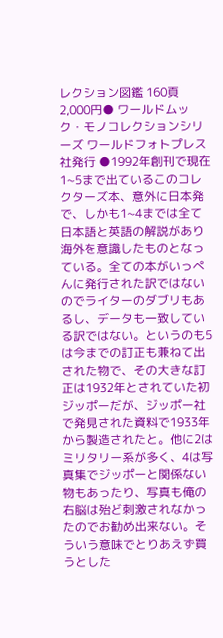レクション図鑑 160頁 2,000円● ワールドムック・モノコレクションシリーズ ワールドフォトプレス社発行 ●1992年創刊で現在1~5まで出ているこのコレクターズ本、意外に日本発で、しかも1~4までは全て日本語と英語の解説があり海外を意識したものとなっている。全ての本がいっぺんに発行された訳ではないのでライターのダブリもあるし、データも一致している訳ではない。というのも5は今までの訂正も兼ねて出された物で、その大きな訂正は1932年とされていた初ジッポーだが、ジッポー社で発見された資料で1933年から製造されたと。他に2はミリタリー系が多く、4は写真集でジッポーと関係ない物もあったり、写真も俺の右脳は殆ど刺激されなかったのでお勧め出来ない。そういう意味でとりあえず買うとした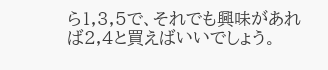ら1,3,5で、それでも興味があれば2,4と買えばいいでしょう。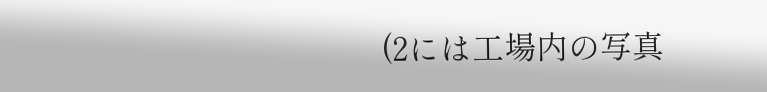(2には工場内の写真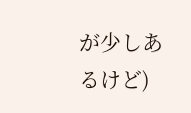が少しあるけど)